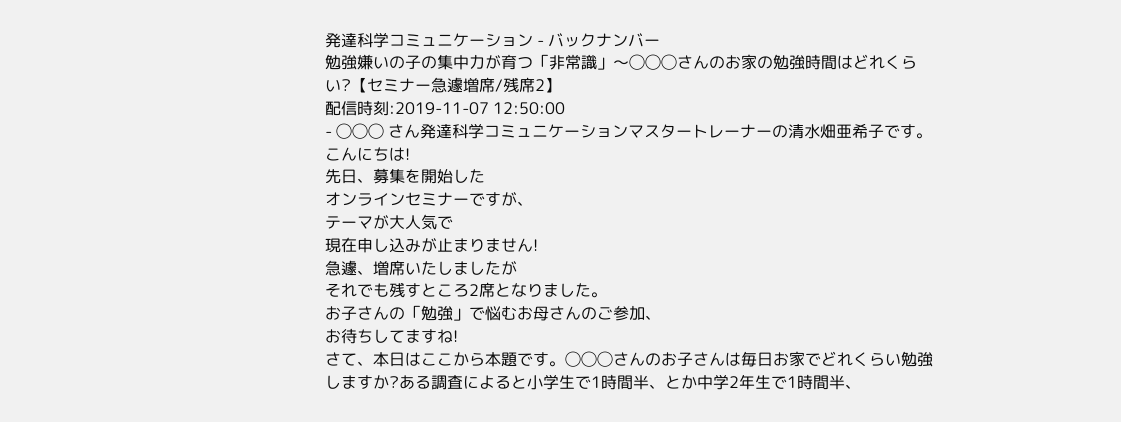発達科学コミュニケーション - バックナンバー
勉強嫌いの子の集中力が育つ「非常識」〜◯◯◯さんのお家の勉強時間はどれくらい?【セミナー急遽増席/残席2】
配信時刻:2019-11-07 12:50:00
- ◯◯◯ さん発達科学コミュニケーションマスタートレーナーの清水畑亜希子です。こんにちは!
先日、募集を開始した
オンラインセミナーですが、
テーマが大人気で
現在申し込みが止まりません!
急遽、増席いたしましたが
それでも残すところ2席となりました。
お子さんの「勉強」で悩むお母さんのご参加、
お待ちしてますね!
さて、本日はここから本題です。◯◯◯さんのお子さんは毎日お家でどれくらい勉強しますか?ある調査によると小学生で1時間半、とか中学2年生で1時間半、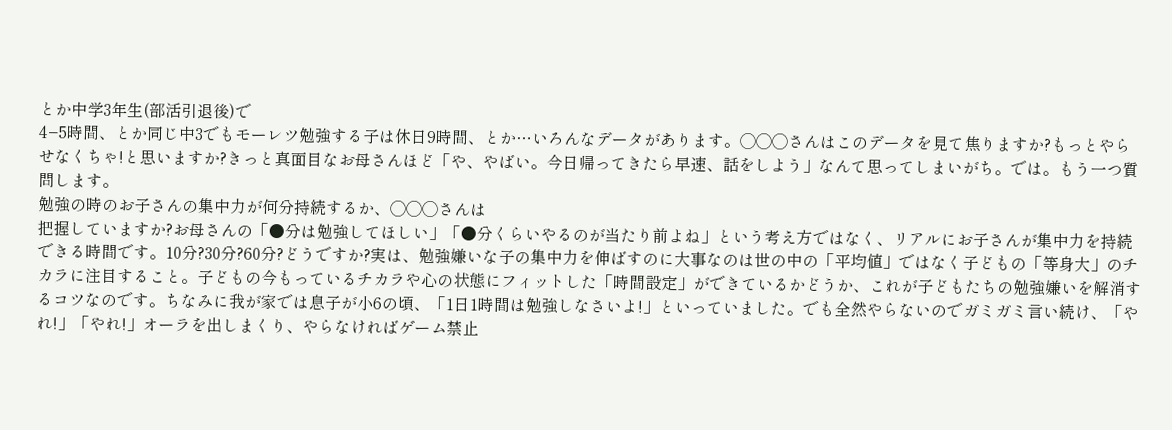とか中学3年生(部活引退後)で
4−5時間、とか同じ中3でもモーレツ勉強する子は休日9時間、とか…いろんなデータがあります。◯◯◯さんはこのデータを見て焦りますか?もっとやらせなくちゃ!と思いますか?きっと真面目なお母さんほど「や、やばい。今日帰ってきたら早速、話をしよう」なんて思ってしまいがち。では。もう一つ質問します。
勉強の時のお子さんの集中力が何分持続するか、◯◯◯さんは
把握していますか?お母さんの「●分は勉強してほしい」「●分くらいやるのが当たり前よね」という考え方ではなく、リアルにお子さんが集中力を持続できる時間です。10分?30分?60分?どうですか?実は、勉強嫌いな子の集中力を伸ばすのに大事なのは世の中の「平均値」ではなく子どもの「等身大」のチカラに注目すること。子どもの今もっているチカラや心の状態にフィットした「時間設定」ができているかどうか、これが子どもたちの勉強嫌いを解消するコツなのです。ちなみに我が家では息子が小6の頃、「1日1時間は勉強しなさいよ!」といっていました。でも全然やらないのでガミガミ言い続け、「やれ!」「やれ!」オーラを出しまくり、やらなければゲーム禁止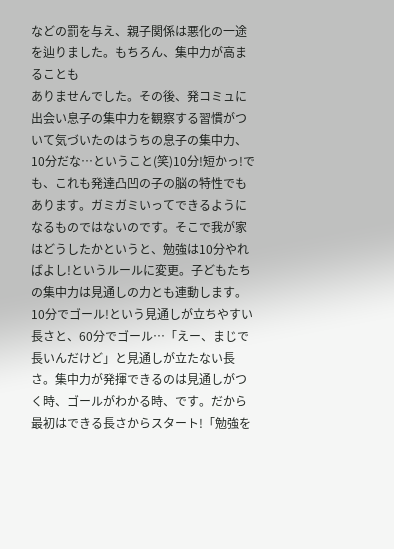などの罰を与え、親子関係は悪化の一途を辿りました。もちろん、集中力が高まることも
ありませんでした。その後、発コミュに出会い息子の集中力を観察する習慣がついて気づいたのはうちの息子の集中力、10分だな…ということ(笑)10分!短かっ!でも、これも発達凸凹の子の脳の特性でもあります。ガミガミいってできるようになるものではないのです。そこで我が家はどうしたかというと、勉強は10分やればよし!というルールに変更。子どもたちの集中力は見通しの力とも連動します。10分でゴール!という見通しが立ちやすい長さと、60分でゴール…「えー、まじで長いんだけど」と見通しが立たない長さ。集中力が発揮できるのは見通しがつく時、ゴールがわかる時、です。だから最初はできる長さからスタート!「勉強を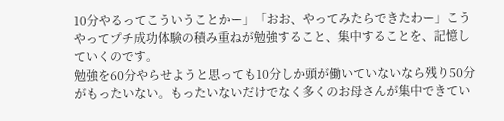10分やるってこういうことかー」「おお、やってみたらできたわー」こうやってプチ成功体験の積み重ねが勉強すること、集中することを、記憶していくのです。
勉強を60分やらせようと思っても10分しか頭が働いていないなら残り50分がもったいない。もったいないだけでなく多くのお母さんが集中できてい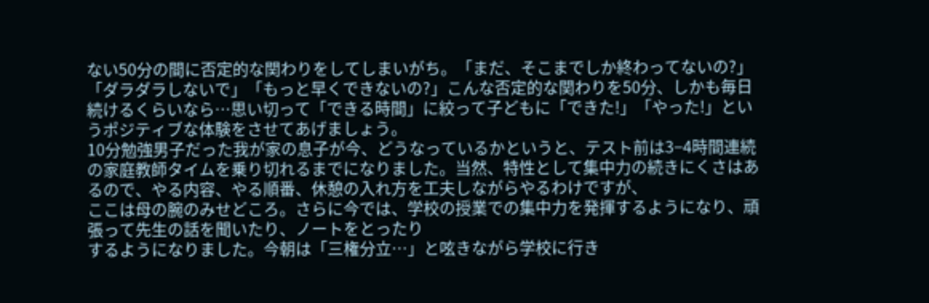ない50分の間に否定的な関わりをしてしまいがち。「まだ、そこまでしか終わってないの?」「ダラダラしないで」「もっと早くできないの?」こんな否定的な関わりを50分、しかも毎日続けるくらいなら…思い切って「できる時間」に絞って子どもに「できた!」「やった!」というポジティブな体験をさせてあげましょう。
10分勉強男子だった我が家の息子が今、どうなっているかというと、テスト前は3−4時間連続の家庭教師タイムを乗り切れるまでになりました。当然、特性として集中力の続きにくさはあるので、やる内容、やる順番、休憩の入れ方を工夫しながらやるわけですが、
ここは母の腕のみせどころ。さらに今では、学校の授業での集中力を発揮するようになり、頑張って先生の話を聞いたり、ノートをとったり
するようになりました。今朝は「三権分立…」と呟きながら学校に行き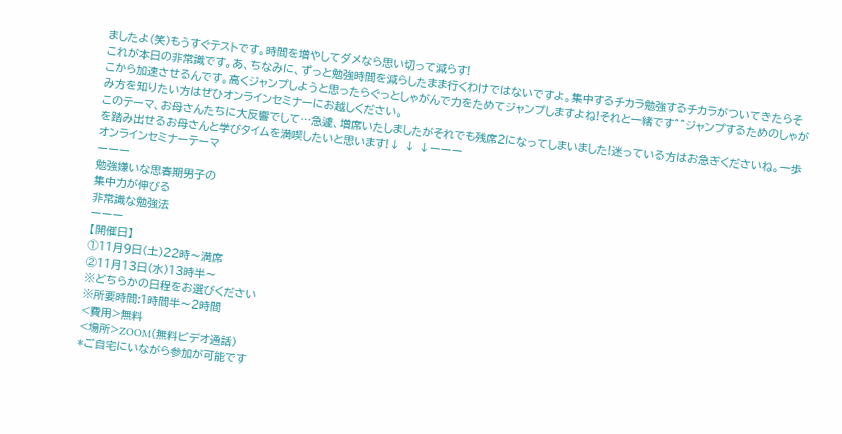ましたよ(笑)もうすぐテストです。時間を増やしてダメなら思い切って減らす!
これが本日の非常識です。あ、ちなみに、ずっと勉強時間を減らしたまま行くわけではないですよ。集中するチカラ勉強するチカラがついてきたらそこから加速させるんです。高くジャンプしようと思ったらぐっとしゃがんで力をためてジャンプしますよね!それと一緒です^^ジャンプするためのしゃがみ方を知りたい方はぜひオンラインセミナーにお越しください。
このテーマ、お母さんたちに大反響でして…急遽、増席いたしましたがそれでも残席2になってしまいました!迷っている方はお急ぎくださいね。一歩を踏み出せるお母さんと学びタイムを満喫したいと思います!↓ ↓ ↓ーーー
オンラインセミナーテーマ
ーーー
勉強嫌いな思春期男子の
集中力が伸びる
非常識な勉強法
ーーー
【開催日】
①11月9日(土)22時〜満席
②11月13日(水)13時半〜
※どちらかの日程をお選びください
※所要時間:1時間半〜2時間
<費用>無料
<場所>ZOOM(無料ビデオ通話)
*ご自宅にいながら参加が可能です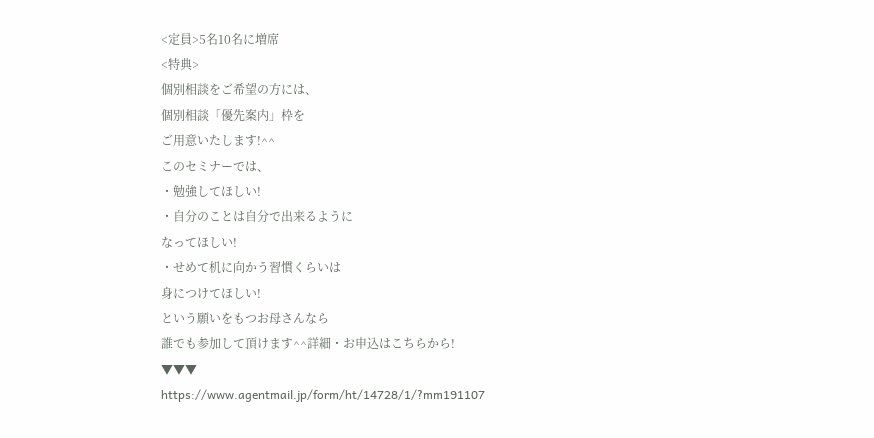<定員>5名10名に増席
<特典>
個別相談をご希望の方には、
個別相談「優先案内」枠を
ご用意いたします!^^
このセミナーでは、
・勉強してほしい!
・自分のことは自分で出来るように
なってほしい!
・せめて机に向かう習慣くらいは
身につけてほしい!
という願いをもつお母さんなら
誰でも参加して頂けます^^詳細・お申込はこちらから!
▼▼▼
https://www.agentmail.jp/form/ht/14728/1/?mm191107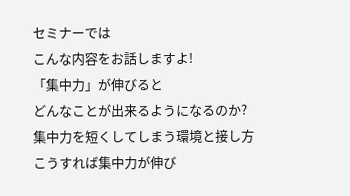セミナーでは
こんな内容をお話しますよ!
「集中力」が伸びると
どんなことが出来るようになるのか?
集中力を短くしてしまう環境と接し方
こうすれば集中力が伸び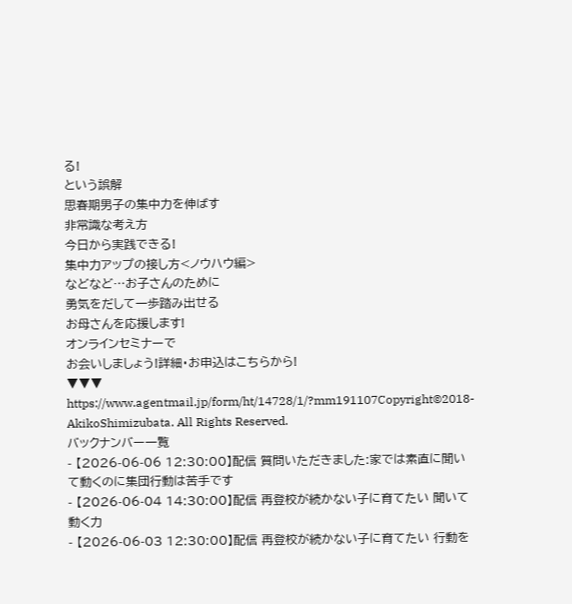る!
という誤解
思春期男子の集中力を伸ばす
非常識な考え方
今日から実践できる!
集中力アップの接し方<ノウハウ編>
などなど…お子さんのために
勇気をだして一歩踏み出せる
お母さんを応援します!
オンラインセミナーで
お会いしましょう!詳細・お申込はこちらから!
▼▼▼
https://www.agentmail.jp/form/ht/14728/1/?mm191107Copyright©2018- AkikoShimizubata. All Rights Reserved.
バックナンバー一覧
- 【2026-06-06 12:30:00】配信 質問いただきました:家では素直に聞いて動くのに集団行動は苦手です
- 【2026-06-04 14:30:00】配信 再登校が続かない子に育てたい 聞いて動く力
- 【2026-06-03 12:30:00】配信 再登校が続かない子に育てたい 行動を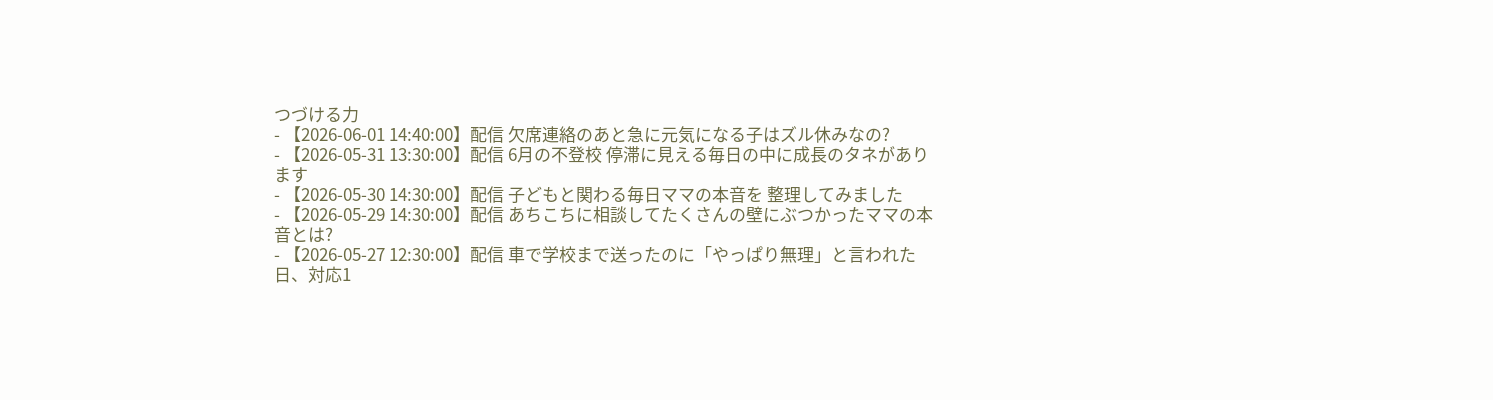つづける力
- 【2026-06-01 14:40:00】配信 欠席連絡のあと急に元気になる子はズル休みなの?
- 【2026-05-31 13:30:00】配信 6月の不登校 停滞に見える毎日の中に成長のタネがあります
- 【2026-05-30 14:30:00】配信 子どもと関わる毎日ママの本音を 整理してみました
- 【2026-05-29 14:30:00】配信 あちこちに相談してたくさんの壁にぶつかったママの本音とは?
- 【2026-05-27 12:30:00】配信 車で学校まで送ったのに「やっぱり無理」と言われた日、対応1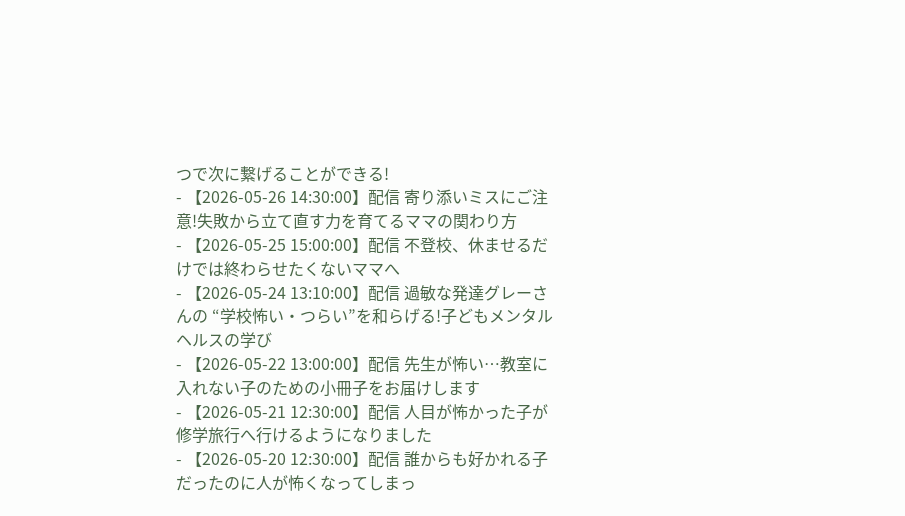つで次に繋げることができる!
- 【2026-05-26 14:30:00】配信 寄り添いミスにご注意!失敗から立て直す力を育てるママの関わり方
- 【2026-05-25 15:00:00】配信 不登校、休ませるだけでは終わらせたくないママへ
- 【2026-05-24 13:10:00】配信 過敏な発達グレーさんの “学校怖い・つらい”を和らげる!子どもメンタルヘルスの学び
- 【2026-05-22 13:00:00】配信 先生が怖い…教室に入れない子のための小冊子をお届けします
- 【2026-05-21 12:30:00】配信 人目が怖かった子が修学旅行へ行けるようになりました
- 【2026-05-20 12:30:00】配信 誰からも好かれる子だったのに人が怖くなってしまっ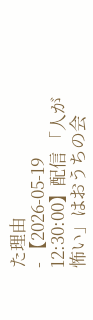た理由
- 【2026-05-19 12:30:00】配信 「人が怖い」はおうちの会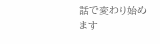話で変わり始めます